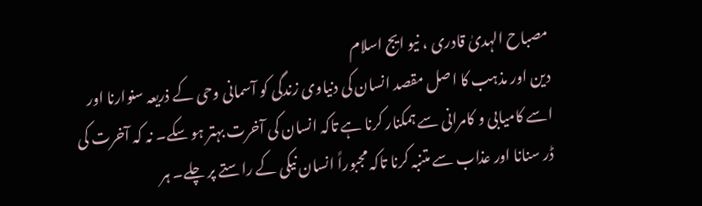مصباح الہدیٰ قادری ، نیو ایج اسلام
دین اور مذہب کا اصل مقصد انسان کی دنیاوی زندگی کو آسمانی وحی کے ذریعہ سنوارنا اور اسے کامیابی و کامرانی سے ہمکنار کرنا ہے تاکہ انسان کی آخرت بہتر ہو سکے۔ نہ کہ آخرت کی ڈر سنانا اور عذاب سے متنبہ کرنا تاکہ مجبوراً انسان نیکی کے راستے پر چلے۔ ہر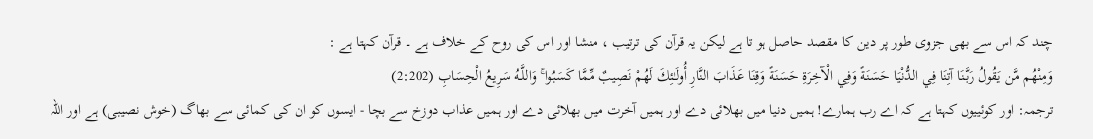چند کہ اس سے بھی جزوی طور پر دین کا مقصد حاصل ہو تا ہے لیکن یہ قرآن کی ترتیب ، منشا اور اس کی روح کے خلاف ہے ۔ قرآن کہتا ہے :
وَمِنْهُم مَّن يَقُولُ رَبَّنَا آتِنَا فِي الدُّنْيَا حَسَنَةً وَفِي الْآخِرَةِ حَسَنَةً وَقِنَا عَذَابَ النَّارِ أُولَـٰئِكَ لَهُمْ نَصِيبٌ مِّمَّا كَسَبُوا ۚ وَاللَّـهُ سَرِيعُ الْحِسَابِ (2:202)
ترجمہ: اور کوئییوں کہتا ہے کہ اے رب ہمارے! ہمیں دنیا میں بھلائی دے اور ہمیں آخرت میں بھلائی دے اور ہمیں عذاب دوزخ سے بچا - ایسوں کو ان کی کمائی سے بھاگ (خوش نصیبی) ہے اور اللہ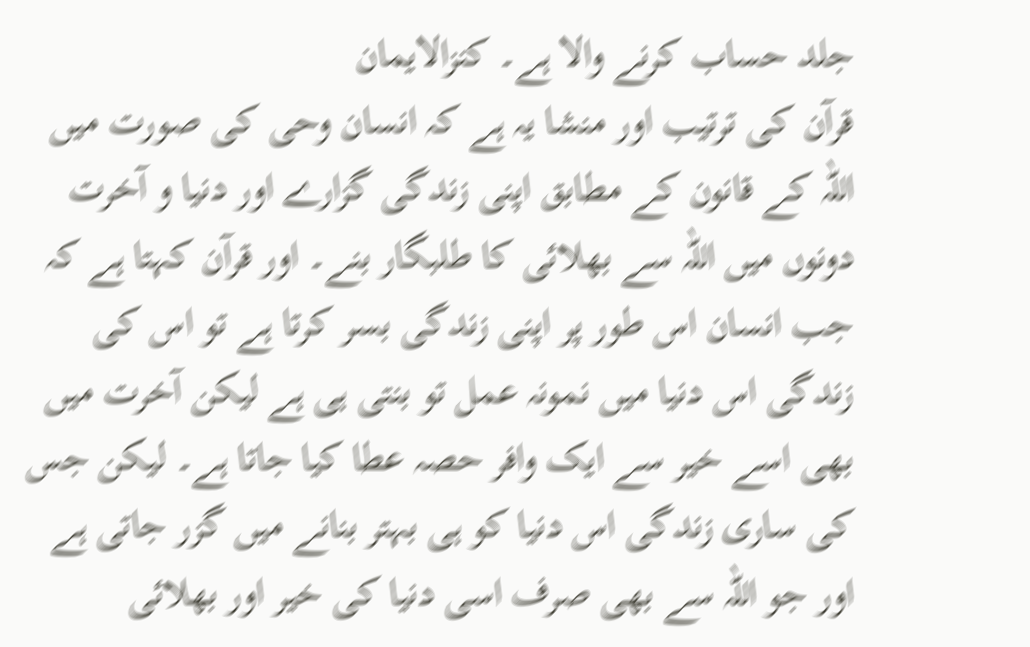جلد حساب کرنے والا ہے۔ کنزالایمان
قرآن کی ترتیب اور منشا یہ ہے کہ انسان وحی کی صورت میں اللہ کے قانون کے مطابق اپنی زندگی گزارے اور دنیا و آخرت دونوں میں اللہ سے بھلائی کا طلبگار بنے۔ اور قرآن کہتا ہے کہ جب انسان اس طور پر اپنی زندگی بسر کرتا ہے تو اس کی زندگی اس دنیا میں نمونہ عمل تو بنتی ہی ہے لیکن آخرت میں بھی اسے خیر سے ایک وافر حصہ عطا کیا جاتا ہے۔ لیکن جس کی ساری زندگی اس دنیا کو ہی بہتر بنانے میں گزر جاتی ہے اور جو اللہ سے بھی صرف اسی دنیا کی خیر اور بھلائی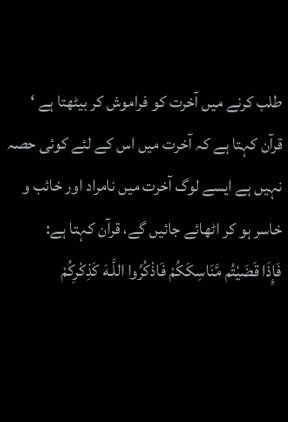طلب کرنے میں آخرت کو فراموش کر بیٹھتا ہے ‘ قرآن کہتا ہے کہ آخرت میں اس کے لئے کوئی حصہ نہیں ہے ایسے لوگ آخرت میں نامراد اور خائب و خاسر ہو کر اٹھائے جائیں گے، قرآن کہتا ہے:
فَإِذَا قَضَيْتُم مَّنَاسِكَكُمْ فَاذْكُرُوا اللَّـهَ كَذِكْرِكُمْ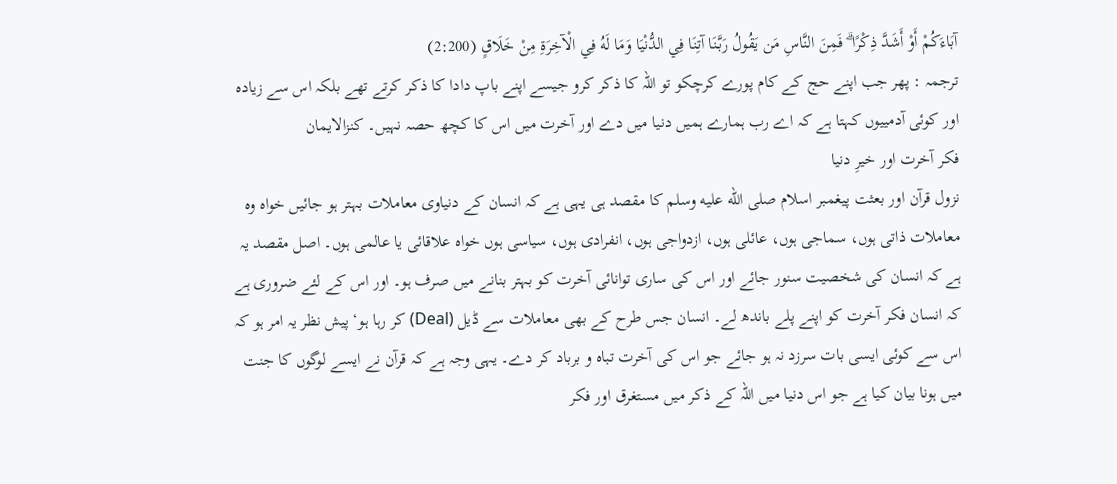آبَاءَكُمْ أَوْ أَشَدَّ ذِكْرًا ۗ فَمِنَ النَّاسِ مَن يَقُولُ رَبَّنَا آتِنَا فِي الدُّنْيَا وَمَا لَهُ فِي الْآخِرَةِ مِنْ خَلَاقٍ (2:200)
ترجمہ : پھر جب اپنے حج کے کام پورے کرچکو تو اللہ کا ذکر کرو جیسے اپنے باپ دادا کا ذکر کرتے تھے بلکہ اس سے زیادہ اور کوئی آدمییوں کہتا ہے کہ اے رب ہمارے ہمیں دنیا میں دے اور آخرت میں اس کا کچھ حصہ نہیں۔ کنزالایمان
فکر آخرت اور خیرِ دنیا
نزول قرآن اور بعثت پیغمبر اسلام صلى الله عليه وسلم کا مقصد ہی یہی ہے کہ انسان کے دنیاوی معاملات بہتر ہو جائیں خواہ وہ معاملات ذاتی ہوں، سماجی ہوں، عائلی ہوں، ازدواجی ہوں، انفرادی ہوں، سیاسی ہوں خواہ علاقائی یا عالمی ہوں۔ اصل مقصد یہ ہے کہ انسان کی شخصیت سنور جائے اور اس کی ساری توانائی آخرت کو بہتر بنانے میں صرف ہو۔ اور اس کے لئے ضروری ہے کہ انسان فکر آخرت کو اپنے پلے باندھ لے۔ انسان جس طرح کے بھی معاملات سے ڈیل (Deal) کر رہا ہو‘ پیش نظر یہ امر ہو کہ اس سے کوئی ایسی بات سرزد نہ ہو جائے جو اس کی آخرت تباہ و برباد کر دے۔ یہی وجہ ہے کہ قرآن نے ایسے لوگوں کا جنت میں ہونا بیان کیا ہے جو اس دنیا میں اللہ کے ذکر میں مستغرق اور فکر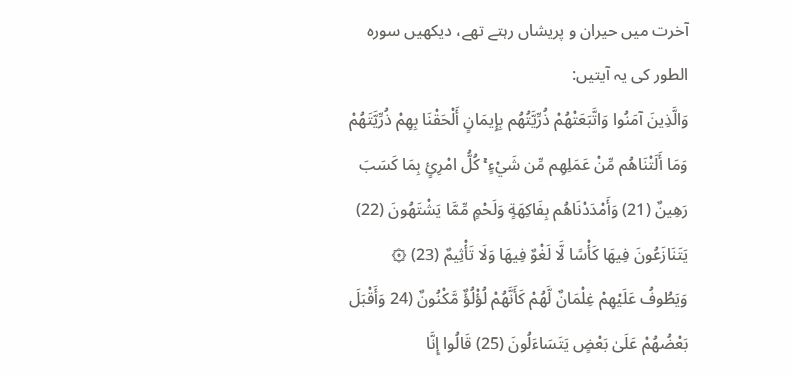آخرت میں حیران و پریشاں رہتے تھے، دیکھیں سورہ الطور کی یہ آیتیں:
وَالَّذِينَ آمَنُوا وَاتَّبَعَتْهُمْ ذُرِّيَّتُهُم بِإِيمَانٍ أَلْحَقْنَا بِهِمْ ذُرِّيَّتَهُمْ وَمَا أَلَتْنَاهُم مِّنْ عَمَلِهِم مِّن شَيْءٍ ۚ كُلُّ امْرِئٍ بِمَا كَسَبَ رَهِينٌ (21) وَأَمْدَدْنَاهُم بِفَاكِهَةٍ وَلَحْمٍ مِّمَّا يَشْتَهُونَ (22) يَتَنَازَعُونَ فِيهَا كَأْسًا لَّا لَغْوٌ فِيهَا وَلَا تَأْثِيمٌ (23) ۞ وَيَطُوفُ عَلَيْهِمْ غِلْمَانٌ لَّهُمْ كَأَنَّهُمْ لُؤْلُؤٌ مَّكْنُونٌ (24 وَأَقْبَلَ بَعْضُهُمْ عَلَىٰ بَعْضٍ يَتَسَاءَلُونَ (25) قَالُوا إِنَّا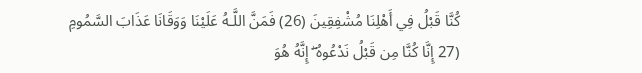كُنَّا قَبْلُ فِي أَهْلِنَا مُشْفِقِينَ (26) فَمَنَّ اللَّـهُ عَلَيْنَا وَوَقَانَا عَذَابَ السَّمُومِ (27 إِنَّا كُنَّا مِن قَبْلُ نَدْعُوهُ ۖ إِنَّهُ هُوَ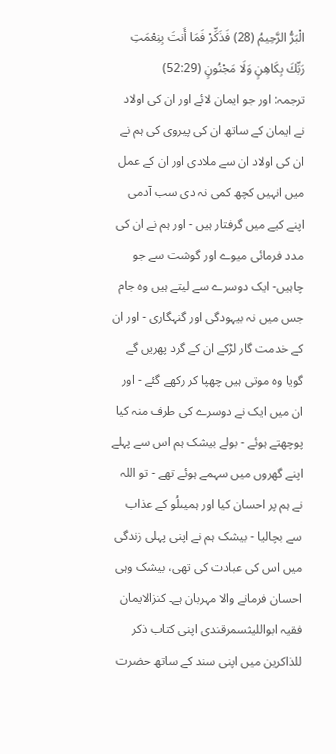الْبَرُّ الرَّحِيمُ (28) فَذَكِّرْ فَمَا أَنتَ بِنِعْمَتِ رَبِّكَ بِكَاهِنٍ وَلَا مَجْنُونٍ (52:29)
ترجمہ: اور جو ایمان لائے اور ان کی اولاد نے ایمان کے ساتھ ان کی پیروی کی ہم نے ان کی اولاد ان سے ملادی اور ان کے عمل میں انہیں کچھ کمی نہ دی سب آدمی اپنے کیے میں گرفتار ہیں - اور ہم نے ان کی مدد فرمائی میوے اور گوشت سے جو چاہیں- ایک دوسرے سے لیتے ہیں وہ جام جس میں نہ بیہودگی اور گنہگاری - اور ان کے خدمت گار لڑکے ان کے گرد پھریں گے گویا وہ موتی ہیں چھپا کر رکھے گئے - اور ان میں ایک نے دوسرے کی طرف منہ کیا پوچھتے ہوئے - بولے بیشک ہم اس سے پہلے اپنے گھروں میں سہمے ہوئے تھے - تو اللہ نے ہم پر احسان کیا اور ہمیںلُو کے عذاب سے بچالیا - بیشک ہم نے اپنی پہلی زندگی میں اس کی عبادت کی تھی، بیشک وہی احسان فرمانے والا مہربان ہے۔ کنزالایمان
فقیہ ابواللیثسمرقندی اپنی کتاب ذکر للذاکرین میں اپنی سند کے ساتھ حضرت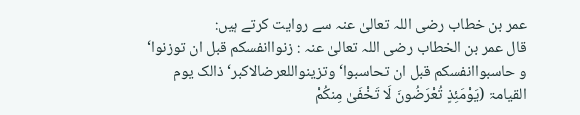عمر بن خطاب رضی اللہ تعالیٰ عنہ سے روایت کرتے ہیں:
قال عمر بن الخطاب رضی اللہ تعالیٰ عنہ : زنواانفسکم قبل ان توزنوا‘ و حاسبواانفسکم قبل ان تحاسبوا‘ وتزینواللعرضالاکبر‘ ذالک یوم القیامۃ (يَوْمَئِذٍ تُعْرَضُونَ لَا تَخْفَىٰ مِنكُمْ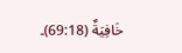خَافِيَةٌ (69:18)۔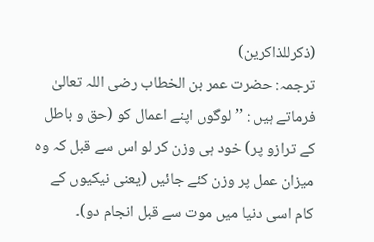(ذکرللذاکرین)
ترجمہ: حضرت عمر بن الخطاب رضی اللہ تعالیٰ فرماتے ہیں : ’’لوگوں اپنے اعمال کو (حق و باطل کے ترازو پر) خود ہی وزن کر لو اس سے قبل کہ وہ میزان عمل پر وزن کئے جائیں (یعنی نیکیوں کے کام اسی دنیا میں موت سے قبل انجام دو)۔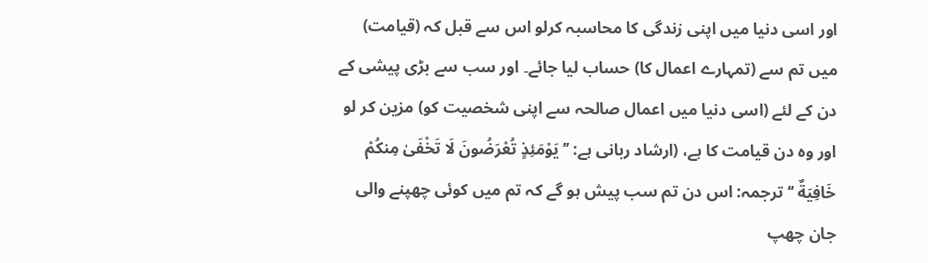اور اسی دنیا میں اپنی زندگی کا محاسبہ کرلو اس سے قبل کہ (قیامت) میں تم سے (تمہارے اعمال کا) حساب لیا جائے۔ اور سب سے بڑی پیشی کے دن کے لئے (اسی دنیا میں اعمال صالحہ سے اپنی شخصیت کو) مزین کر لو اور وہ دن قیامت کا ہے، (ارشاد ربانی ہے: ’’يَوْمَئِذٍ تُعْرَضُونَ لَا تَخْفَىٰ مِنكُمْ خَافِيَةٌ ‘‘ ترجمہ: اس دن تم سب پیش ہو گے کہ تم میں کوئی چھپنے والی جان چھپ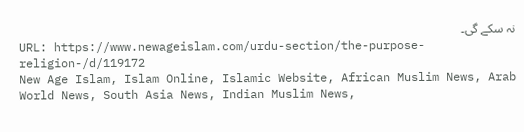نہ سکے گی۔
URL: https://www.newageislam.com/urdu-section/the-purpose-religion-/d/119172
New Age Islam, Islam Online, Islamic Website, African Muslim News, Arab World News, South Asia News, Indian Muslim News,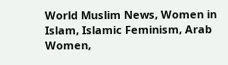World Muslim News, Women in Islam, Islamic Feminism, Arab Women,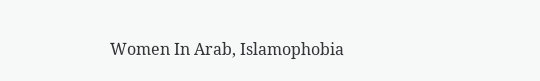Women In Arab, Islamophobia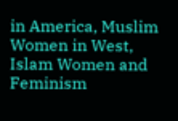in America, Muslim Women in West, Islam Women and Feminism